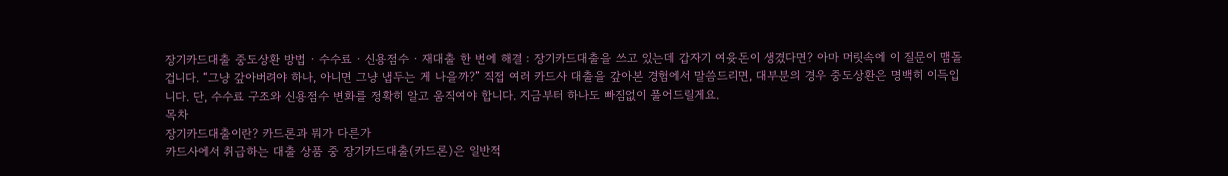장기카드대출 중도상환 방법 · 수수료 · 신용점수 · 재대출 한 번에 해결 : 장기카드대출을 쓰고 있는데 갑자기 여윳돈이 생겼다면? 아마 머릿속에 이 질문이 맴돌 겁니다. “그냥 갚아버려야 하나, 아니면 그냥 냅두는 게 나을까?” 직접 여러 카드사 대출을 갚아본 경험에서 말씀드리면, 대부분의 경우 중도상환은 명백히 이득입니다. 단, 수수료 구조와 신용점수 변화를 정확히 알고 움직여야 합니다. 지금부터 하나도 빠짐없이 풀어드릴게요.
목차
장기카드대출이란? 카드론과 뭐가 다른가
카드사에서 취급하는 대출 상품 중 장기카드대출(카드론)은 일반적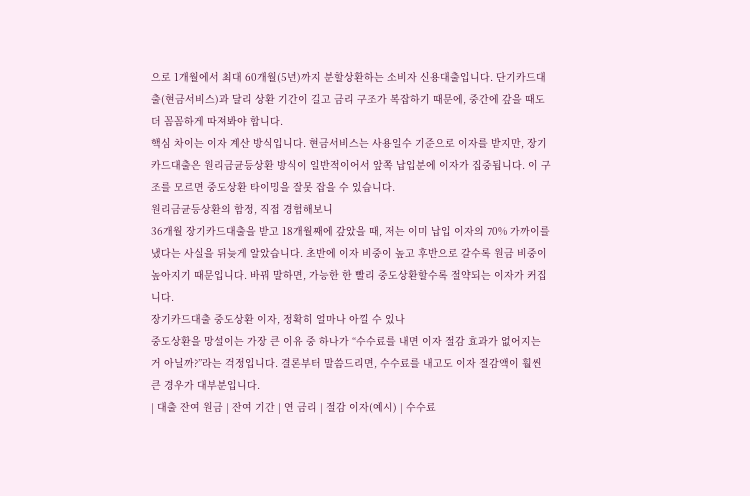으로 1개월에서 최대 60개월(5년)까지 분할상환하는 소비자 신용대출입니다. 단기카드대출(현금서비스)과 달리 상환 기간이 길고 금리 구조가 복잡하기 때문에, 중간에 갚을 때도 더 꼼꼼하게 따져봐야 합니다.
핵심 차이는 이자 계산 방식입니다. 현금서비스는 사용일수 기준으로 이자를 받지만, 장기카드대출은 원리금균등상환 방식이 일반적이어서 앞쪽 납입분에 이자가 집중됩니다. 이 구조를 모르면 중도상환 타이밍을 잘못 잡을 수 있습니다.
원리금균등상환의 함정, 직접 경험해보니
36개월 장기카드대출을 받고 18개월째에 갚았을 때, 저는 이미 납입 이자의 70% 가까이를 냈다는 사실을 뒤늦게 알았습니다. 초반에 이자 비중이 높고 후반으로 갈수록 원금 비중이 높아지기 때문입니다. 바꿔 말하면, 가능한 한 빨리 중도상환할수록 절약되는 이자가 커집니다.
장기카드대출 중도상환 이자, 정확히 얼마나 아낄 수 있나
중도상환을 망설이는 가장 큰 이유 중 하나가 “수수료를 내면 이자 절감 효과가 없어지는 거 아닐까?”라는 걱정입니다. 결론부터 말씀드리면, 수수료를 내고도 이자 절감액이 훨씬 큰 경우가 대부분입니다.
| 대출 잔여 원금 | 잔여 기간 | 연 금리 | 절감 이자(예시) | 수수료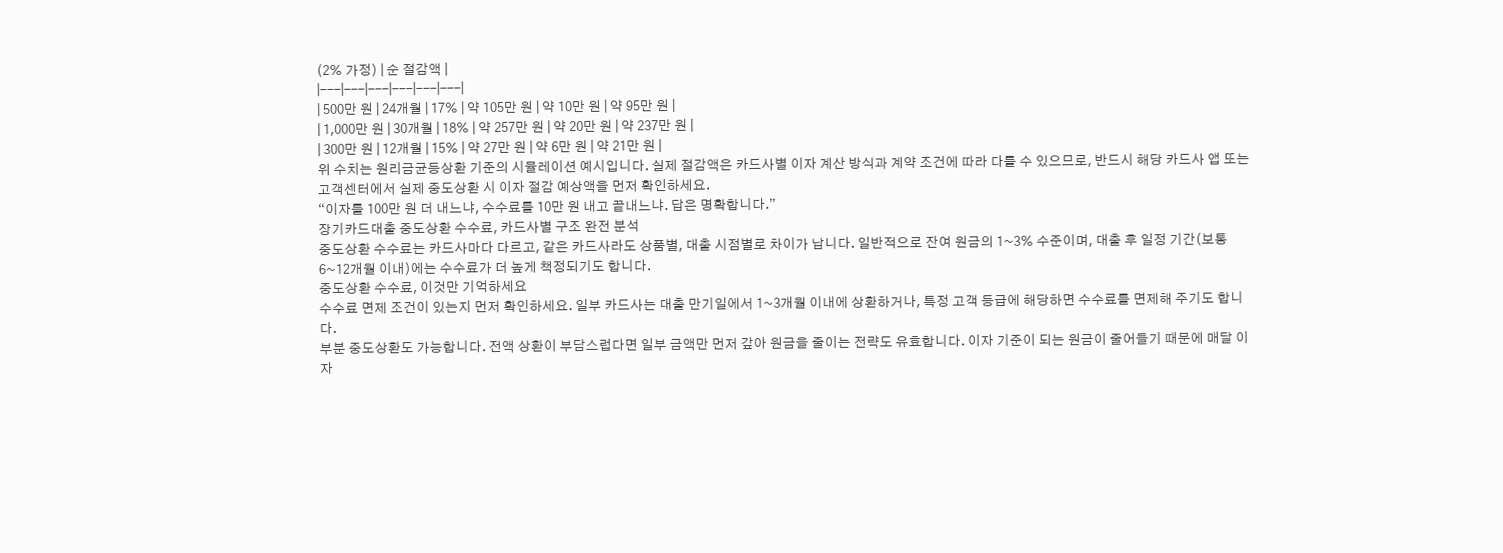(2% 가정) | 순 절감액 |
|---|---|---|---|---|---|
| 500만 원 | 24개월 | 17% | 약 105만 원 | 약 10만 원 | 약 95만 원 |
| 1,000만 원 | 30개월 | 18% | 약 257만 원 | 약 20만 원 | 약 237만 원 |
| 300만 원 | 12개월 | 15% | 약 27만 원 | 약 6만 원 | 약 21만 원 |
위 수치는 원리금균등상환 기준의 시뮬레이션 예시입니다. 실제 절감액은 카드사별 이자 계산 방식과 계약 조건에 따라 다를 수 있으므로, 반드시 해당 카드사 앱 또는 고객센터에서 실제 중도상환 시 이자 절감 예상액을 먼저 확인하세요.
“이자를 100만 원 더 내느냐, 수수료를 10만 원 내고 끝내느냐. 답은 명확합니다.”
장기카드대출 중도상환 수수료, 카드사별 구조 완전 분석
중도상환 수수료는 카드사마다 다르고, 같은 카드사라도 상품별, 대출 시점별로 차이가 납니다. 일반적으로 잔여 원금의 1~3% 수준이며, 대출 후 일정 기간(보통 6~12개월 이내)에는 수수료가 더 높게 책정되기도 합니다.
중도상환 수수료, 이것만 기억하세요
수수료 면제 조건이 있는지 먼저 확인하세요. 일부 카드사는 대출 만기일에서 1~3개월 이내에 상환하거나, 특정 고객 등급에 해당하면 수수료를 면제해 주기도 합니다.
부분 중도상환도 가능합니다. 전액 상환이 부담스럽다면 일부 금액만 먼저 갚아 원금을 줄이는 전략도 유효합니다. 이자 기준이 되는 원금이 줄어들기 때문에 매달 이자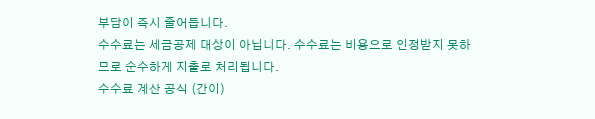부담이 즉시 줄어듭니다.
수수료는 세금공제 대상이 아닙니다. 수수료는 비용으로 인정받지 못하므로 순수하게 지출로 처리됩니다.
수수료 계산 공식 (간이)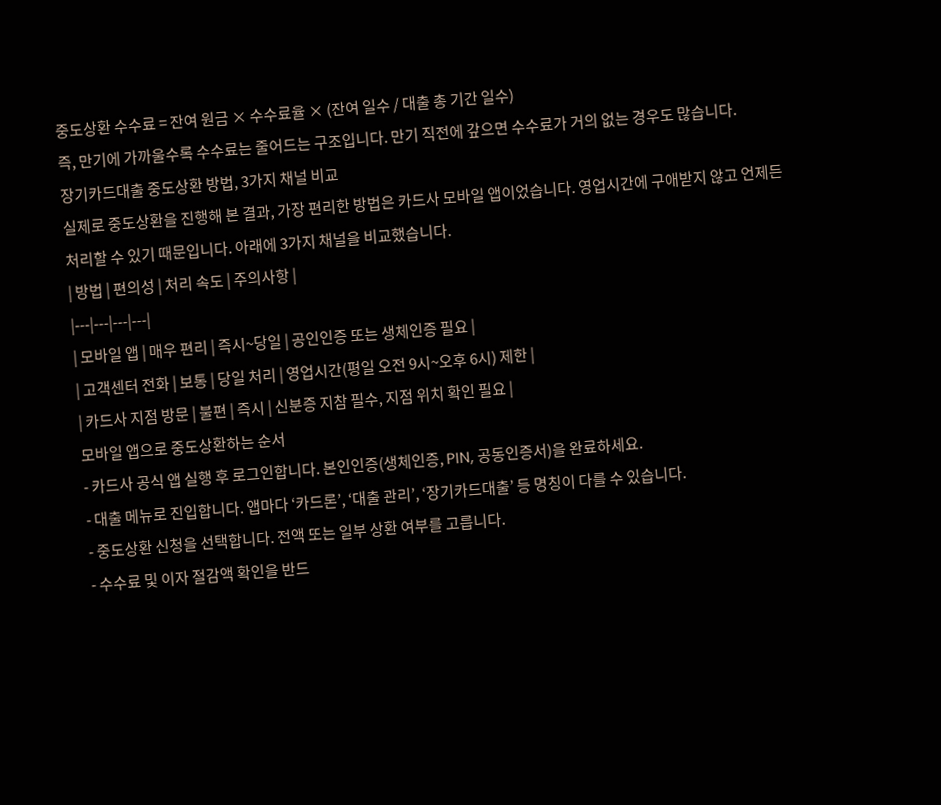중도상환 수수료 = 잔여 원금 × 수수료율 × (잔여 일수 / 대출 총 기간 일수)
즉, 만기에 가까울수록 수수료는 줄어드는 구조입니다. 만기 직전에 갚으면 수수료가 거의 없는 경우도 많습니다.
장기카드대출 중도상환 방법, 3가지 채널 비교
실제로 중도상환을 진행해 본 결과, 가장 편리한 방법은 카드사 모바일 앱이었습니다. 영업시간에 구애받지 않고 언제든 처리할 수 있기 때문입니다. 아래에 3가지 채널을 비교했습니다.
| 방법 | 편의성 | 처리 속도 | 주의사항 |
|---|---|---|---|
| 모바일 앱 | 매우 편리 | 즉시~당일 | 공인인증 또는 생체인증 필요 |
| 고객센터 전화 | 보통 | 당일 처리 | 영업시간(평일 오전 9시~오후 6시) 제한 |
| 카드사 지점 방문 | 불편 | 즉시 | 신분증 지참 필수, 지점 위치 확인 필요 |
모바일 앱으로 중도상환하는 순서
- 카드사 공식 앱 실행 후 로그인합니다. 본인인증(생체인증, PIN, 공동인증서)을 완료하세요.
- 대출 메뉴로 진입합니다. 앱마다 ‘카드론’, ‘대출 관리’, ‘장기카드대출’ 등 명칭이 다를 수 있습니다.
- 중도상환 신청을 선택합니다. 전액 또는 일부 상환 여부를 고릅니다.
- 수수료 및 이자 절감액 확인을 반드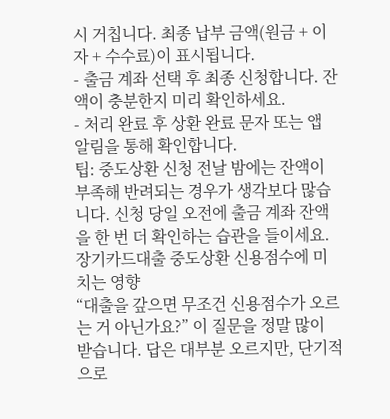시 거칩니다. 최종 납부 금액(원금 + 이자 + 수수료)이 표시됩니다.
- 출금 계좌 선택 후 최종 신청합니다. 잔액이 충분한지 미리 확인하세요.
- 처리 완료 후 상환 완료 문자 또는 앱 알림을 통해 확인합니다.
팁: 중도상환 신청 전날 밤에는 잔액이 부족해 반려되는 경우가 생각보다 많습니다. 신청 당일 오전에 출금 계좌 잔액을 한 번 더 확인하는 습관을 들이세요.
장기카드대출 중도상환 신용점수에 미치는 영향
“대출을 갚으면 무조건 신용점수가 오르는 거 아닌가요?” 이 질문을 정말 많이 받습니다. 답은 대부분 오르지만, 단기적으로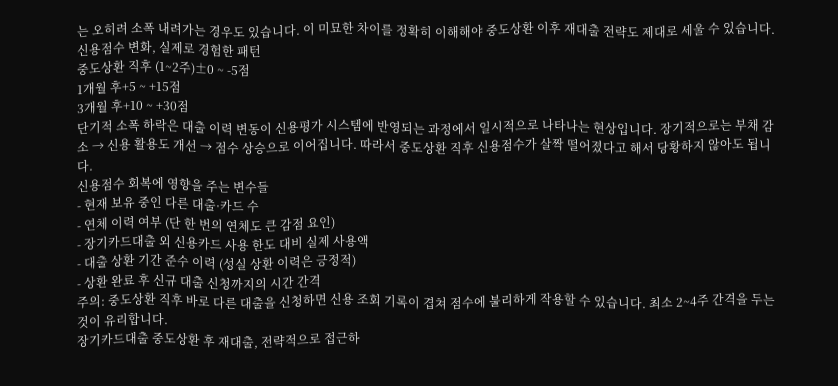는 오히려 소폭 내려가는 경우도 있습니다. 이 미묘한 차이를 정확히 이해해야 중도상환 이후 재대출 전략도 제대로 세울 수 있습니다.
신용점수 변화, 실제로 경험한 패턴
중도상환 직후 (1~2주)±0 ~ -5점
1개월 후+5 ~ +15점
3개월 후+10 ~ +30점
단기적 소폭 하락은 대출 이력 변동이 신용평가 시스템에 반영되는 과정에서 일시적으로 나타나는 현상입니다. 장기적으로는 부채 감소 → 신용 활용도 개선 → 점수 상승으로 이어집니다. 따라서 중도상환 직후 신용점수가 살짝 떨어졌다고 해서 당황하지 않아도 됩니다.
신용점수 회복에 영향을 주는 변수들
- 현재 보유 중인 다른 대출·카드 수
- 연체 이력 여부 (단 한 번의 연체도 큰 감점 요인)
- 장기카드대출 외 신용카드 사용 한도 대비 실제 사용액
- 대출 상환 기간 준수 이력 (성실 상환 이력은 긍정적)
- 상환 완료 후 신규 대출 신청까지의 시간 간격
주의: 중도상환 직후 바로 다른 대출을 신청하면 신용 조회 기록이 겹쳐 점수에 불리하게 작용할 수 있습니다. 최소 2~4주 간격을 두는 것이 유리합니다.
장기카드대출 중도상환 후 재대출, 전략적으로 접근하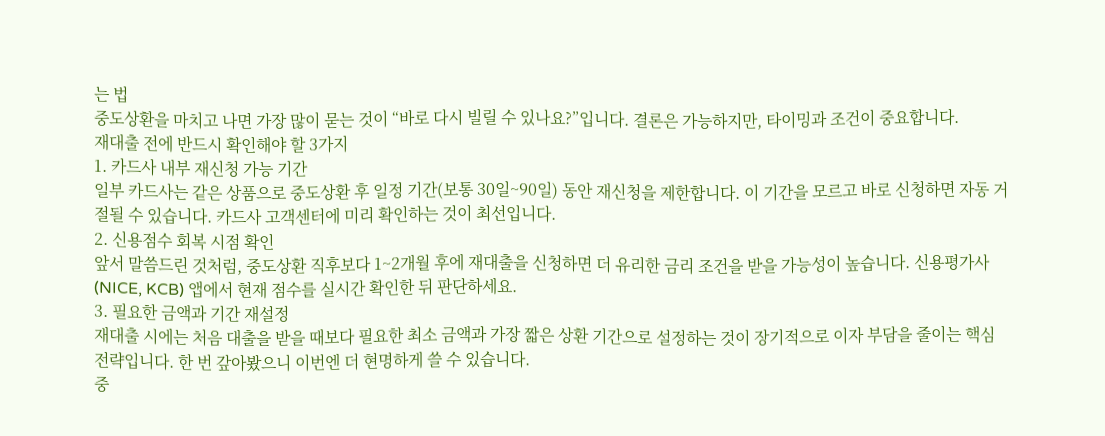는 법
중도상환을 마치고 나면 가장 많이 묻는 것이 “바로 다시 빌릴 수 있나요?”입니다. 결론은 가능하지만, 타이밍과 조건이 중요합니다.
재대출 전에 반드시 확인해야 할 3가지
1. 카드사 내부 재신청 가능 기간
일부 카드사는 같은 상품으로 중도상환 후 일정 기간(보통 30일~90일) 동안 재신청을 제한합니다. 이 기간을 모르고 바로 신청하면 자동 거절될 수 있습니다. 카드사 고객센터에 미리 확인하는 것이 최선입니다.
2. 신용점수 회복 시점 확인
앞서 말씀드린 것처럼, 중도상환 직후보다 1~2개월 후에 재대출을 신청하면 더 유리한 금리 조건을 받을 가능성이 높습니다. 신용평가사(NICE, KCB) 앱에서 현재 점수를 실시간 확인한 뒤 판단하세요.
3. 필요한 금액과 기간 재설정
재대출 시에는 처음 대출을 받을 때보다 필요한 최소 금액과 가장 짧은 상환 기간으로 설정하는 것이 장기적으로 이자 부담을 줄이는 핵심 전략입니다. 한 번 갚아봤으니 이번엔 더 현명하게 쓸 수 있습니다.
중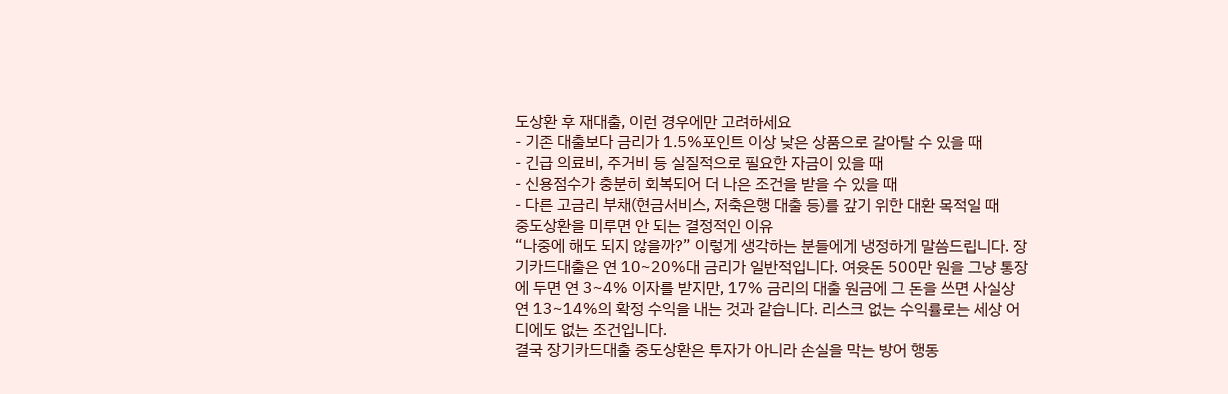도상환 후 재대출, 이런 경우에만 고려하세요
- 기존 대출보다 금리가 1.5%포인트 이상 낮은 상품으로 갈아탈 수 있을 때
- 긴급 의료비, 주거비 등 실질적으로 필요한 자금이 있을 때
- 신용점수가 충분히 회복되어 더 나은 조건을 받을 수 있을 때
- 다른 고금리 부채(현금서비스, 저축은행 대출 등)를 갚기 위한 대환 목적일 때
중도상환을 미루면 안 되는 결정적인 이유
“나중에 해도 되지 않을까?” 이렇게 생각하는 분들에게 냉정하게 말씀드립니다. 장기카드대출은 연 10~20%대 금리가 일반적입니다. 여윳돈 500만 원을 그냥 통장에 두면 연 3~4% 이자를 받지만, 17% 금리의 대출 원금에 그 돈을 쓰면 사실상 연 13~14%의 확정 수익을 내는 것과 같습니다. 리스크 없는 수익률로는 세상 어디에도 없는 조건입니다.
결국 장기카드대출 중도상환은 투자가 아니라 손실을 막는 방어 행동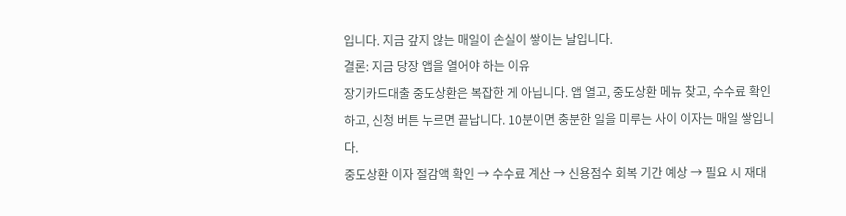입니다. 지금 갚지 않는 매일이 손실이 쌓이는 날입니다.
결론: 지금 당장 앱을 열어야 하는 이유
장기카드대출 중도상환은 복잡한 게 아닙니다. 앱 열고, 중도상환 메뉴 찾고, 수수료 확인하고, 신청 버튼 누르면 끝납니다. 10분이면 충분한 일을 미루는 사이 이자는 매일 쌓입니다.
중도상환 이자 절감액 확인 → 수수료 계산 → 신용점수 회복 기간 예상 → 필요 시 재대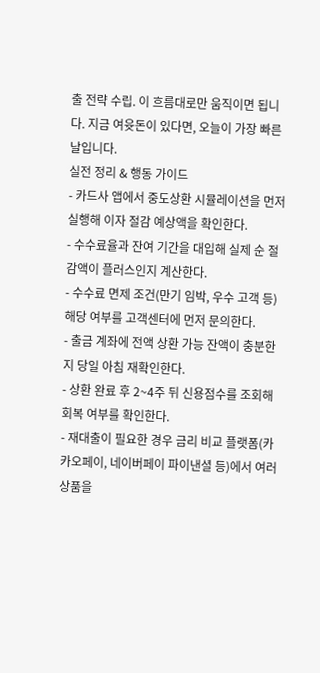출 전략 수립. 이 흐름대로만 움직이면 됩니다. 지금 여윳돈이 있다면, 오늘이 가장 빠른 날입니다.
실전 정리 & 행동 가이드
- 카드사 앱에서 중도상환 시뮬레이션을 먼저 실행해 이자 절감 예상액을 확인한다.
- 수수료율과 잔여 기간을 대입해 실제 순 절감액이 플러스인지 계산한다.
- 수수료 면제 조건(만기 임박, 우수 고객 등) 해당 여부를 고객센터에 먼저 문의한다.
- 출금 계좌에 전액 상환 가능 잔액이 충분한지 당일 아침 재확인한다.
- 상환 완료 후 2~4주 뒤 신용점수를 조회해 회복 여부를 확인한다.
- 재대출이 필요한 경우 금리 비교 플랫폼(카카오페이, 네이버페이 파이낸셜 등)에서 여러 상품을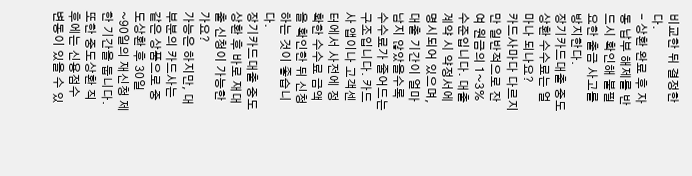비교한 뒤 결정한다.
- 상환 완료 후 자동 납부 해제를 반드시 확인해 불필요한 출금 사고를 방지한다.
장기카드대출 중도상환 수수료는 얼마나 되나요?
카드사마다 다르지만 일반적으로 잔여 원금의 1~3% 수준입니다. 대출 계약 시 약정서에 명시되어 있으며, 대출 기간이 얼마 남지 않았을수록 수수료가 줄어드는 구조입니다. 카드사 앱이나 고객센터에서 사전에 정확한 수수료 금액을 확인한 뒤 신청하는 것이 좋습니다.
장기카드대출 중도상환 후 바로 재대출 신청이 가능한가요?
가능은 하지만, 대부분의 카드사는 같은 상품으로 중도상환 후 30일~90일의 재신청 제한 기간을 둡니다. 또한 중도상환 직후에는 신용점수 변동이 있을 수 있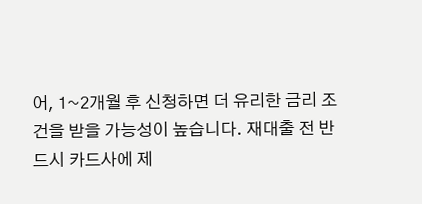어, 1~2개월 후 신청하면 더 유리한 금리 조건을 받을 가능성이 높습니다. 재대출 전 반드시 카드사에 제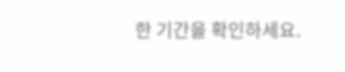한 기간을 확인하세요.